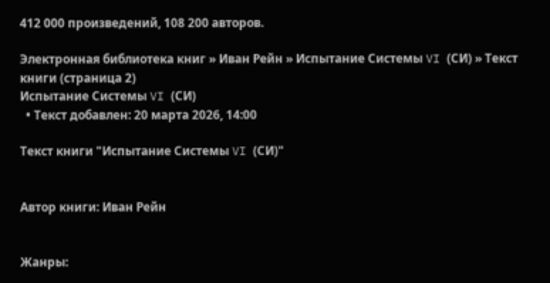412 000 произведений, 108 200 авторов.

Электронная библиотека книг » Иван Рейн » Испытание Системы VI (СИ) » Текст книги (страница 2)
Испытание Системы VI (СИ)
  • Текст добавлен: 20 марта 2026, 14:00

Текст книги "Испытание Системы VI (СИ)"


Автор книги: Иван Рейн


Жанры: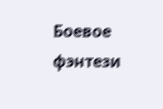Боевое фэнтези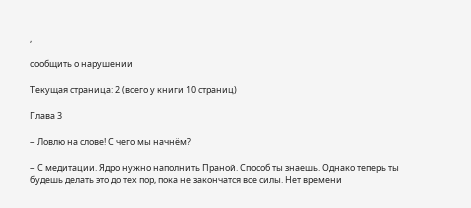,

сообщить о нарушении

Текущая страница: 2 (всего у книги 10 страниц)

Глава 3

– Ловлю на слове! С чего мы начнём?

– С медитации. Ядро нужно наполнить Праной. Способ ты знаешь. Однако теперь ты будешь делать это до тех пор, пока не закончатся все силы. Нет времени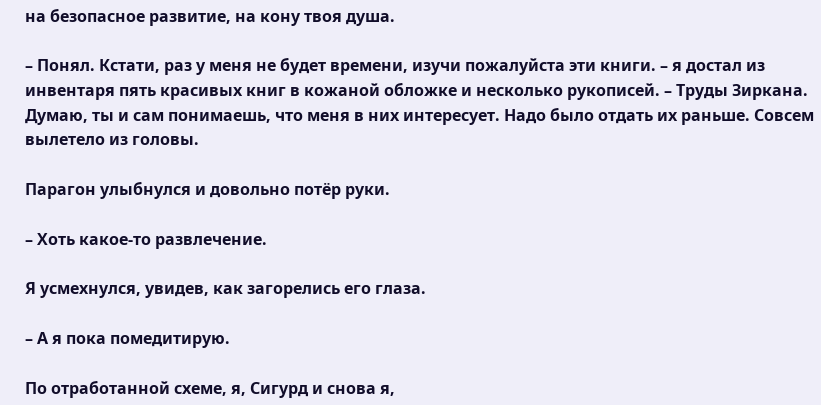на безопасное развитие, на кону твоя душа.

– Понял. Кстати, раз у меня не будет времени, изучи пожалуйста эти книги. – я достал из инвентаря пять красивых книг в кожаной обложке и несколько рукописей. – Труды Зиркана. Думаю, ты и сам понимаешь, что меня в них интересует. Надо было отдать их раньше. Совсем вылетело из головы.

Парагон улыбнулся и довольно потёр руки.

– Хоть какое-то развлечение.

Я усмехнулся, увидев, как загорелись его глаза.

– А я пока помедитирую.

По отработанной схеме, я, Сигурд и снова я,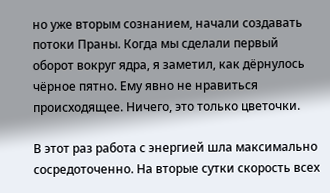но уже вторым сознанием, начали создавать потоки Праны. Когда мы сделали первый оборот вокруг ядра, я заметил, как дёрнулось чёрное пятно. Ему явно не нравиться происходящее. Ничего, это только цветочки.

В этот раз работа с энергией шла максимально сосредоточенно. На вторые сутки скорость всех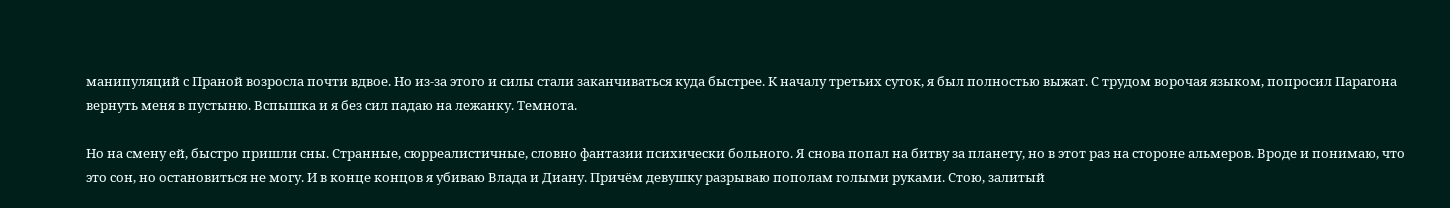манипуляций с Праной возросла почти вдвое. Но из-за этого и силы стали заканчиваться куда быстрее. К началу третьих суток, я был полностью выжат. С трудом ворочая языком, попросил Парагона вернуть меня в пустыню. Вспышка и я без сил падаю на лежанку. Темнота.

Но на смену ей, быстро пришли сны. Странные, сюрреалистичные, словно фантазии психически больного. Я снова попал на битву за планету, но в этот раз на стороне альмеров. Вроде и понимаю, что это сон, но остановиться не могу. И в конце концов я убиваю Влада и Диану. Причём девушку разрываю пополам голыми руками. Стою, залитый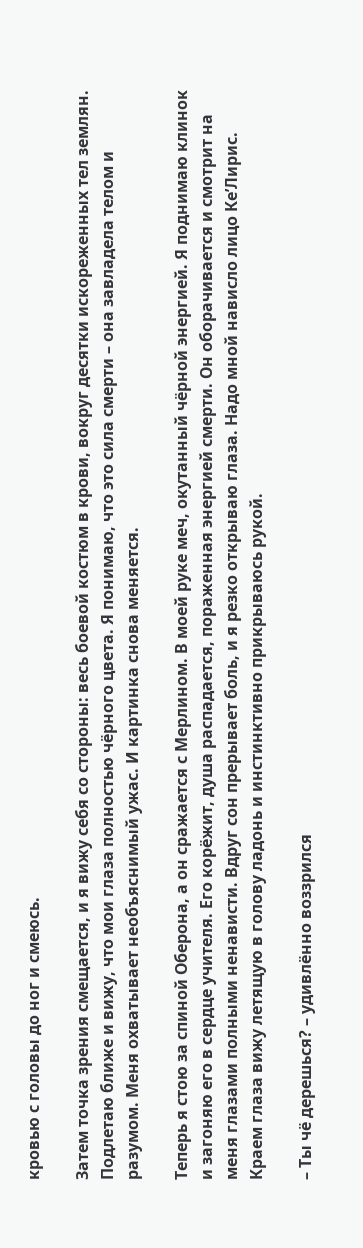кровью с головы до ног и смеюсь.

Затем точка зрения смещается, и я вижу себя со стороны: весь боевой костюм в крови, вокруг десятки искореженных тел землян. Подлетаю ближе и вижу, что мои глаза полностью чёрного цвета. Я понимаю, что это сила смерти – она завладела телом и разумом. Меня охватывает необъяснимый ужас. И картинка снова меняется.

Теперь я стою за спиной Оберона, а он сражается с Мерлином. В моей руке меч, окутанный чёрной энергией. Я поднимаю клинок и загоняю его в сердце учителя. Его корёжит, душа распадается, пораженная энергией смерти. Он оборачивается и смотрит на меня глазами полными ненависти. Вдруг сон прерывает боль, и я резко открываю глаза. Надо мной нависло лицо Ке’Лирис. Краем глаза вижу летящую в голову ладонь и инстинктивно прикрываюсь рукой.

– Ты чё дерешься? – удивлённо воззрился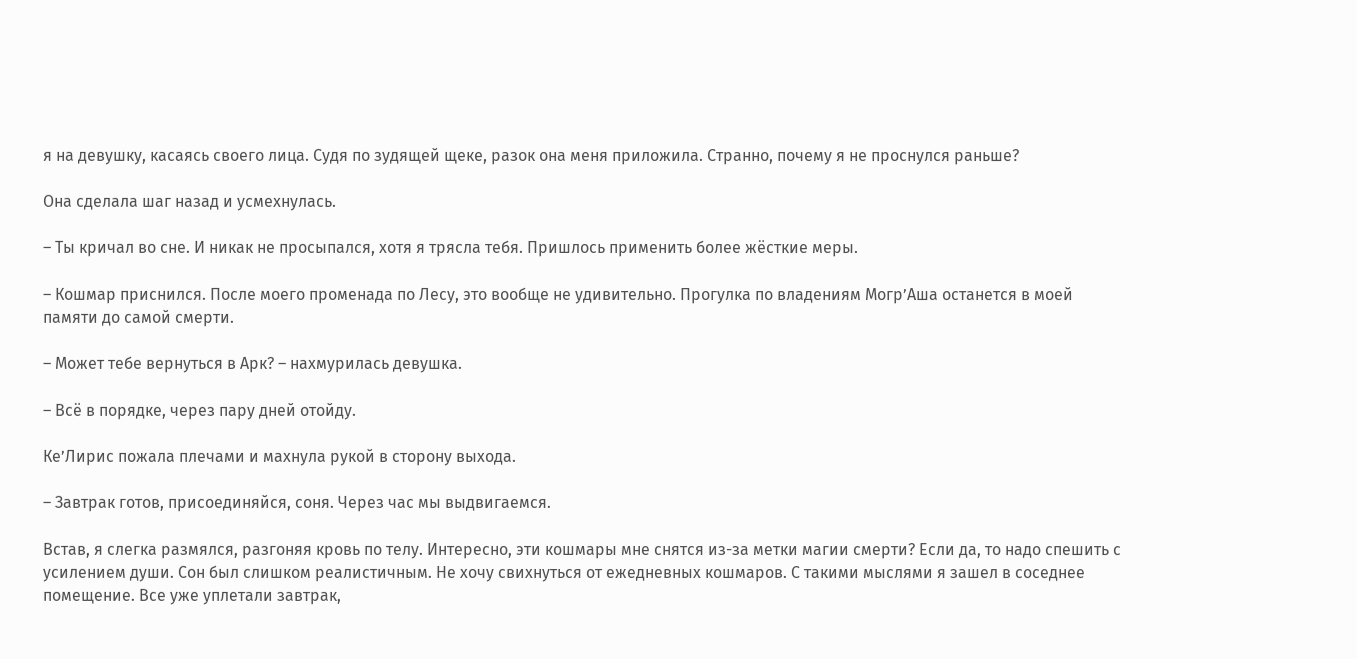я на девушку, касаясь своего лица. Судя по зудящей щеке, разок она меня приложила. Странно, почему я не проснулся раньше?

Она сделала шаг назад и усмехнулась.

– Ты кричал во сне. И никак не просыпался, хотя я трясла тебя. Пришлось применить более жёсткие меры.

– Кошмар приснился. После моего променада по Лесу, это вообще не удивительно. Прогулка по владениям Могр’Аша останется в моей памяти до самой смерти.

– Может тебе вернуться в Арк? – нахмурилась девушка.

– Всё в порядке, через пару дней отойду.

Ке’Лирис пожала плечами и махнула рукой в сторону выхода.

– Завтрак готов, присоединяйся, соня. Через час мы выдвигаемся.

Встав, я слегка размялся, разгоняя кровь по телу. Интересно, эти кошмары мне снятся из-за метки магии смерти? Если да, то надо спешить с усилением души. Сон был слишком реалистичным. Не хочу свихнуться от ежедневных кошмаров. С такими мыслями я зашел в соседнее помещение. Все уже уплетали завтрак,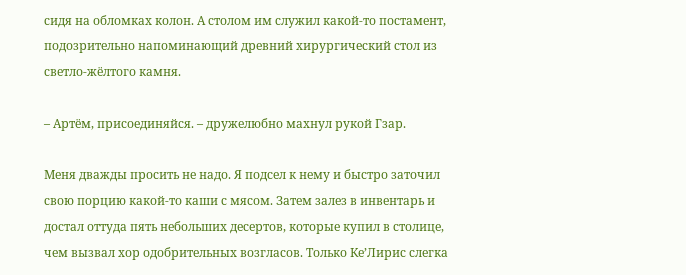сидя на обломках колон. А столом им служил какой-то постамент, подозрительно напоминающий древний хирургический стол из светло-жёлтого камня.

– Артём, присоединяйся. – дружелюбно махнул рукой Гзар.

Меня дважды просить не надо. Я подсел к нему и быстро заточил свою порцию какой-то каши с мясом. Затем залез в инвентарь и достал оттуда пять небольших десертов, которые купил в столице, чем вызвал хор одобрительных возгласов. Только Ке’Лирис слегка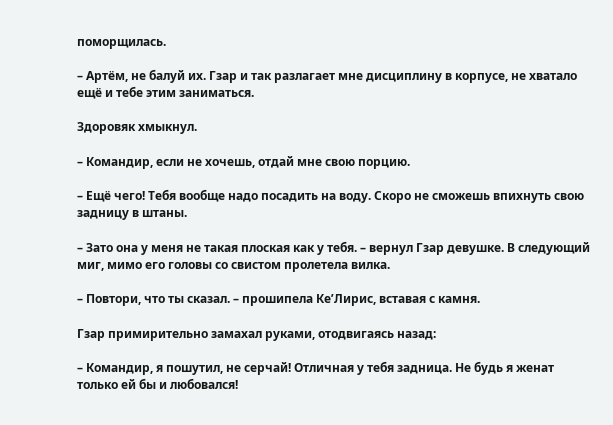поморщилась.

– Артём, не балуй их. Гзар и так разлагает мне дисциплину в корпусе, не хватало ещё и тебе этим заниматься.

Здоровяк хмыкнул.

– Командир, если не хочешь, отдай мне свою порцию.

– Ещё чего! Тебя вообще надо посадить на воду. Скоро не сможешь впихнуть свою задницу в штаны.

– Зато она у меня не такая плоская как у тебя. – вернул Гзар девушке. В следующий миг, мимо его головы со свистом пролетела вилка.

– Повтори, что ты сказал. – прошипела Ке’Лирис, вставая с камня.

Гзар примирительно замахал руками, отодвигаясь назад:

– Командир, я пошутил, не серчай! Отличная у тебя задница. Не будь я женат только ей бы и любовался!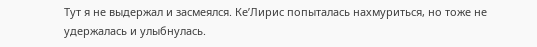Тут я не выдержал и засмеялся. Ке’Лирис попыталась нахмуриться, но тоже не удержалась и улыбнулась.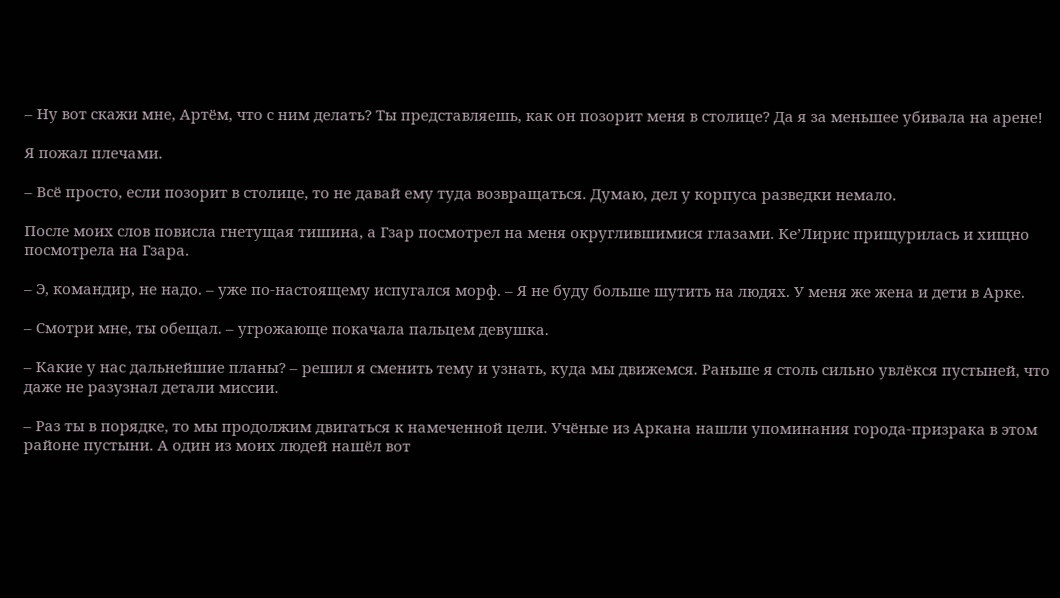– Ну вот скажи мне, Артём, что с ним делать? Ты представляешь, как он позорит меня в столице? Да я за меньшее убивала на арене!

Я пожал плечами.

– Всё просто, если позорит в столице, то не давай ему туда возвращаться. Думаю, дел у корпуса разведки немало.

После моих слов повисла гнетущая тишина, а Гзар посмотрел на меня округлившимися глазами. Ке’Лирис прищурилась и хищно посмотрела на Гзара.

– Э, командир, не надо. – уже по-настоящему испугался морф. – Я не буду больше шутить на людях. У меня же жена и дети в Арке.

– Смотри мне, ты обещал. – угрожающе покачала пальцем девушка.

– Какие у нас дальнейшие планы? – решил я сменить тему и узнать, куда мы движемся. Раньше я столь сильно увлёкся пустыней, что даже не разузнал детали миссии.

– Раз ты в порядке, то мы продолжим двигаться к намеченной цели. Учёные из Аркана нашли упоминания города-призрака в этом районе пустыни. А один из моих людей нашёл вот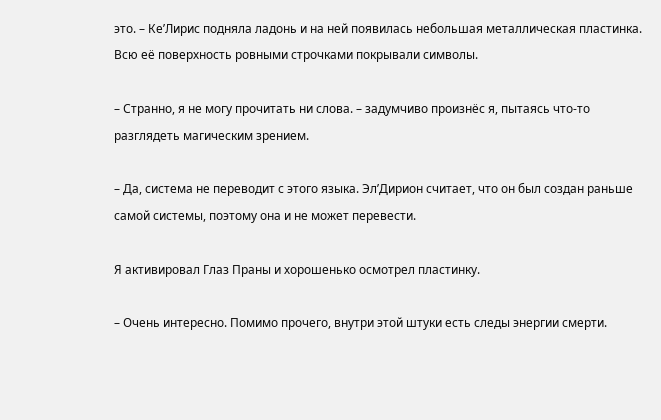это. – Ке’Лирис подняла ладонь и на ней появилась небольшая металлическая пластинка. Всю её поверхность ровными строчками покрывали символы.

– Странно, я не могу прочитать ни слова. – задумчиво произнёс я, пытаясь что-то разглядеть магическим зрением.

– Да, система не переводит с этого языка. Эл’Дирион считает, что он был создан раньше самой системы, поэтому она и не может перевести.

Я активировал Глаз Праны и хорошенько осмотрел пластинку.

– Очень интересно. Помимо прочего, внутри этой штуки есть следы энергии смерти.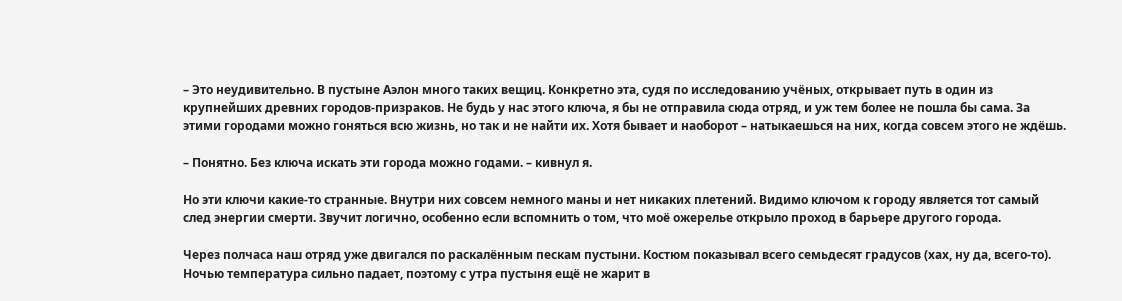– Это неудивительно. В пустыне Аэлон много таких вещиц. Конкретно эта, судя по исследованию учёных, открывает путь в один из крупнейших древних городов-призраков. Не будь у нас этого ключа, я бы не отправила сюда отряд, и уж тем более не пошла бы сама. За этими городами можно гоняться всю жизнь, но так и не найти их. Хотя бывает и наоборот – натыкаешься на них, когда совсем этого не ждёшь.

– Понятно. Без ключа искать эти города можно годами. – кивнул я.

Но эти ключи какие-то странные. Внутри них совсем немного маны и нет никаких плетений. Видимо ключом к городу является тот самый след энергии смерти. Звучит логично, особенно если вспомнить о том, что моё ожерелье открыло проход в барьере другого города.

Через полчаса наш отряд уже двигался по раскалённым пескам пустыни. Костюм показывал всего семьдесят градусов (хах, ну да, всего-то). Ночью температура сильно падает, поэтому с утра пустыня ещё не жарит в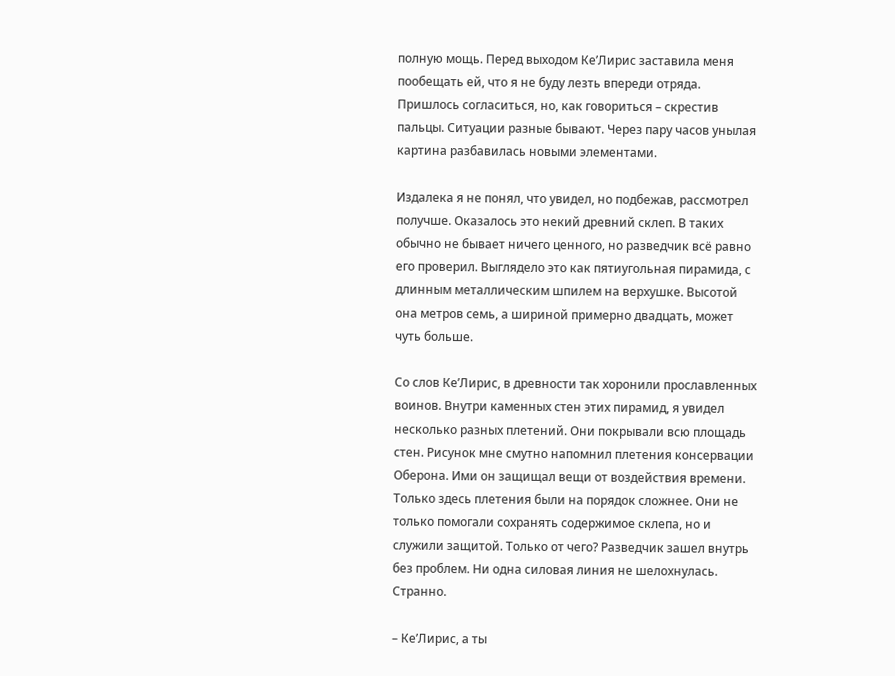полную мощь. Перед выходом Ке’Лирис заставила меня пообещать ей, что я не буду лезть впереди отряда. Пришлось согласиться, но, как говориться – скрестив пальцы. Ситуации разные бывают. Через пару часов унылая картина разбавилась новыми элементами.

Издалека я не понял, что увидел, но подбежав, рассмотрел получше. Оказалось это некий древний склеп. В таких обычно не бывает ничего ценного, но разведчик всё равно его проверил. Выглядело это как пятиугольная пирамида, с длинным металлическим шпилем на верхушке. Высотой она метров семь, а шириной примерно двадцать, может чуть больше.

Со слов Ке’Лирис, в древности так хоронили прославленных воинов. Внутри каменных стен этих пирамид, я увидел несколько разных плетений. Они покрывали всю площадь стен. Рисунок мне смутно напомнил плетения консервации Оберона. Ими он защищал вещи от воздействия времени. Только здесь плетения были на порядок сложнее. Они не только помогали сохранять содержимое склепа, но и служили защитой. Только от чего? Разведчик зашел внутрь без проблем. Ни одна силовая линия не шелохнулась. Странно.

– Ке’Лирис, а ты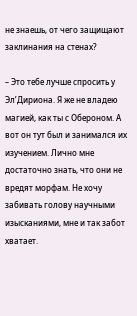не знаешь, от чего защищают заклинания на стенах?

– Это тебе лучше спросить у Эл’Дириона. Я же не владею магией, как ты с Обероном. А вот он тут был и занимался их изучением. Лично мне достаточно знать, что они не вредят морфам. Не хочу забивать голову научными изысканиями, мне и так забот хватает.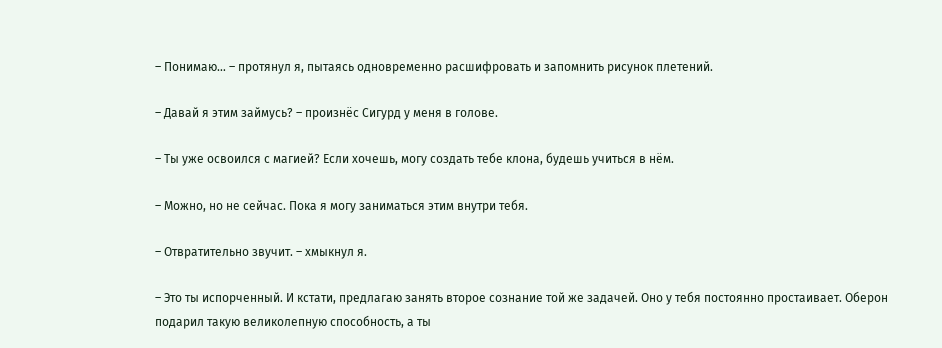– Понимаю… – протянул я, пытаясь одновременно расшифровать и запомнить рисунок плетений.

– Давай я этим займусь? – произнёс Сигурд у меня в голове.

– Ты уже освоился с магией? Если хочешь, могу создать тебе клона, будешь учиться в нём.

– Можно, но не сейчас. Пока я могу заниматься этим внутри тебя.

– Отвратительно звучит. – хмыкнул я.

– Это ты испорченный. И кстати, предлагаю занять второе сознание той же задачей. Оно у тебя постоянно простаивает. Оберон подарил такую великолепную способность, а ты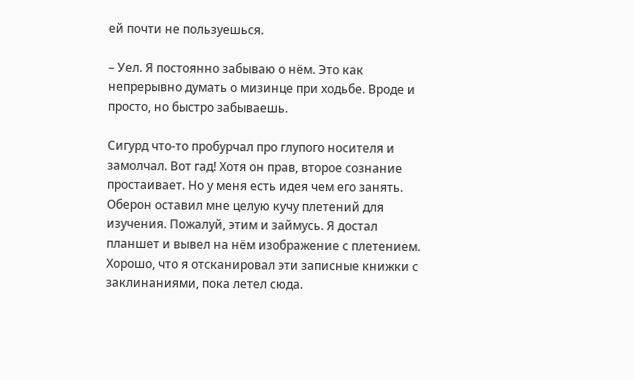ей почти не пользуешься.

– Уел. Я постоянно забываю о нём. Это как непрерывно думать о мизинце при ходьбе. Вроде и просто, но быстро забываешь.

Сигурд что-то пробурчал про глупого носителя и замолчал. Вот гад! Хотя он прав, второе сознание простаивает. Но у меня есть идея чем его занять. Оберон оставил мне целую кучу плетений для изучения. Пожалуй, этим и займусь. Я достал планшет и вывел на нём изображение с плетением. Хорошо, что я отсканировал эти записные книжки с заклинаниями, пока летел сюда.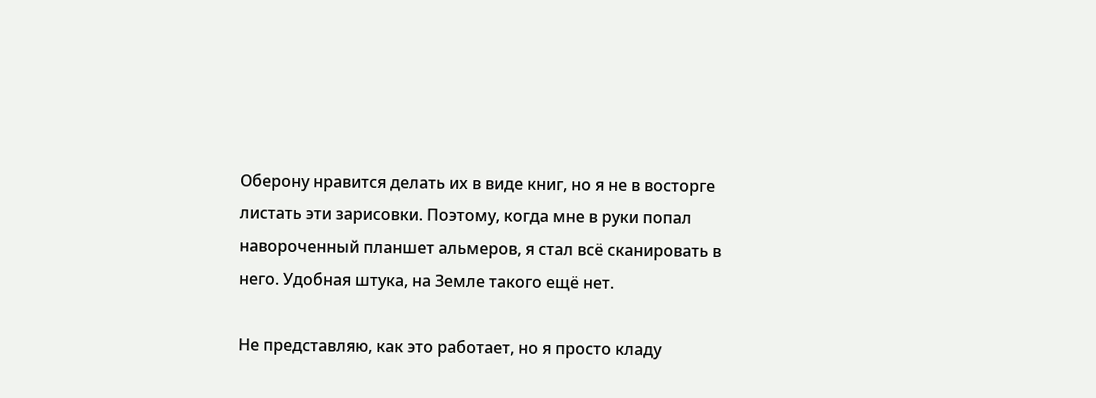Оберону нравится делать их в виде книг, но я не в восторге листать эти зарисовки. Поэтому, когда мне в руки попал навороченный планшет альмеров, я стал всё сканировать в него. Удобная штука, на Земле такого ещё нет.

Не представляю, как это работает, но я просто кладу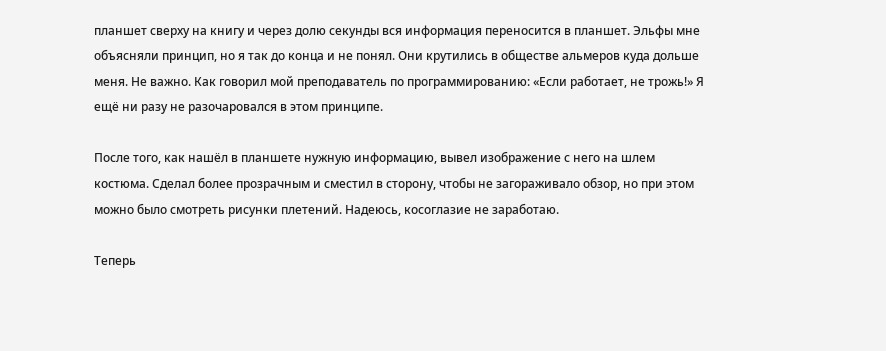планшет сверху на книгу и через долю секунды вся информация переносится в планшет. Эльфы мне объясняли принцип, но я так до конца и не понял. Они крутились в обществе альмеров куда дольше меня. Не важно. Как говорил мой преподаватель по программированию: «Если работает, не трожь!» Я ещё ни разу не разочаровался в этом принципе.

После того, как нашёл в планшете нужную информацию, вывел изображение с него на шлем костюма. Сделал более прозрачным и сместил в сторону, чтобы не загораживало обзор, но при этом можно было смотреть рисунки плетений. Надеюсь, косоглазие не заработаю.

Теперь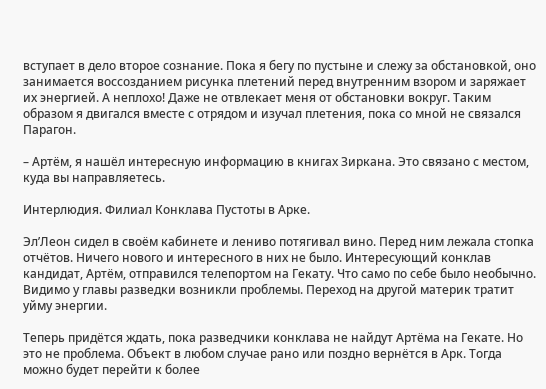вступает в дело второе сознание. Пока я бегу по пустыне и слежу за обстановкой, оно занимается воссозданием рисунка плетений перед внутренним взором и заряжает их энергией. А неплохо! Даже не отвлекает меня от обстановки вокруг. Таким образом я двигался вместе с отрядом и изучал плетения, пока со мной не связался Парагон.

– Артём, я нашёл интересную информацию в книгах Зиркана. Это связано с местом, куда вы направляетесь.

Интерлюдия. Филиал Конклава Пустоты в Арке.

Эл’Леон сидел в своём кабинете и лениво потягивал вино. Перед ним лежала стопка отчётов. Ничего нового и интересного в них не было. Интересующий конклав кандидат, Артём, отправился телепортом на Гекату. Что само по себе было необычно. Видимо у главы разведки возникли проблемы. Переход на другой материк тратит уйму энергии.

Теперь придётся ждать, пока разведчики конклава не найдут Артёма на Гекате. Но это не проблема. Объект в любом случае рано или поздно вернётся в Арк. Тогда можно будет перейти к более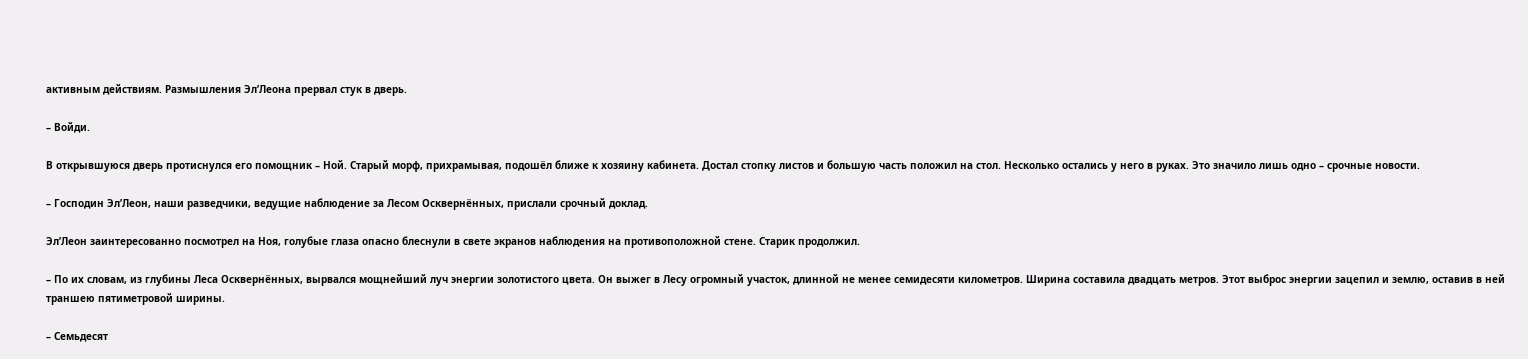активным действиям. Размышления Эл’Леона прервал стук в дверь.

– Войди.

В открывшуюся дверь протиснулся его помощник – Ной. Старый морф, прихрамывая, подошёл ближе к хозяину кабинета. Достал стопку листов и большую часть положил на стол. Несколько остались у него в руках. Это значило лишь одно – срочные новости.

– Господин Эл’Леон, наши разведчики, ведущие наблюдение за Лесом Осквернённых, прислали срочный доклад.

Эл’Леон заинтересованно посмотрел на Ноя, голубые глаза опасно блеснули в свете экранов наблюдения на противоположной стене. Старик продолжил.

– По их словам, из глубины Леса Осквернённых, вырвался мощнейший луч энергии золотистого цвета. Он выжег в Лесу огромный участок, длинной не менее семидесяти километров. Ширина составила двадцать метров. Этот выброс энергии зацепил и землю, оставив в ней траншею пятиметровой ширины.

– Семьдесят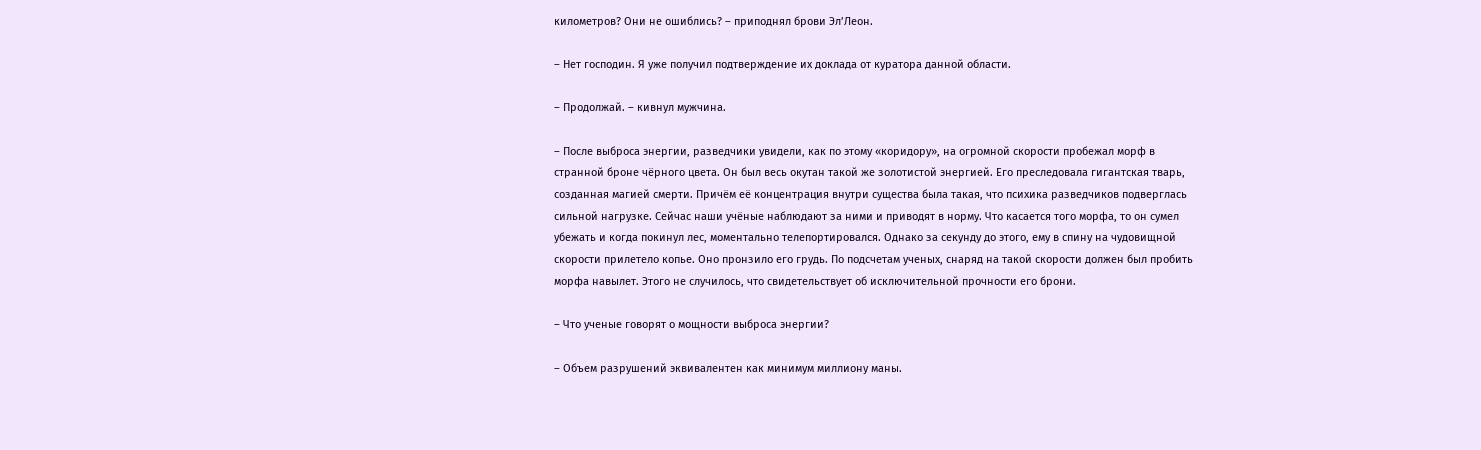километров? Они не ошиблись? – приподнял брови Эл’Леон.

– Нет господин. Я уже получил подтверждение их доклада от куратора данной области.

– Продолжай. – кивнул мужчина.

– После выброса энергии, разведчики увидели, как по этому «коридору», на огромной скорости пробежал морф в странной броне чёрного цвета. Он был весь окутан такой же золотистой энергией. Его преследовала гигантская тварь, созданная магией смерти. Причём её концентрация внутри существа была такая, что психика разведчиков подверглась сильной нагрузке. Сейчас наши учёные наблюдают за ними и приводят в норму. Что касается того морфа, то он сумел убежать и когда покинул лес, моментально телепортировался. Однако за секунду до этого, ему в спину на чудовищной скорости прилетело копье. Оно пронзило его грудь. По подсчетам ученых, снаряд на такой скорости должен был пробить морфа навылет. Этого не случилось, что свидетельствует об исключительной прочности его брони.

– Что ученые говорят о мощности выброса энергии?

– Объем разрушений эквивалентен как минимум миллиону маны.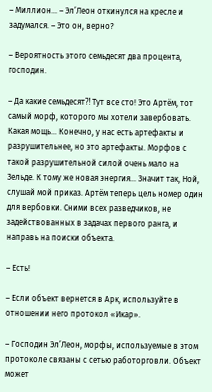– Миллион… – Эл’Леон откинулся на кресле и задумался. – Это он, верно?

– Вероятность этого семьдесят два процента, господин.

– Да какие семьдесят⁈ Тут все сто! Это Артём, тот самый морф, которого мы хотели завербовать. Какая мощь… Конечно, у нас есть артефакты и разрушительнее, но это артефакты. Морфов с такой разрушительной силой очень мало на Зельде. К тому же новая энергия… Значит так, Ной, слушай мой приказ. Артём теперь цель номер один для вербовки. Сними всех разведчиков, не задействованных в задачах первого ранга, и направь на поиски объекта.

– Есть!

– Если объект вернется в Арк, используйте в отношении него протокол «Икар».

– Господин Эл’Леон, морфы, используемые в этом протоколе связаны с сетью работорговли. Объект может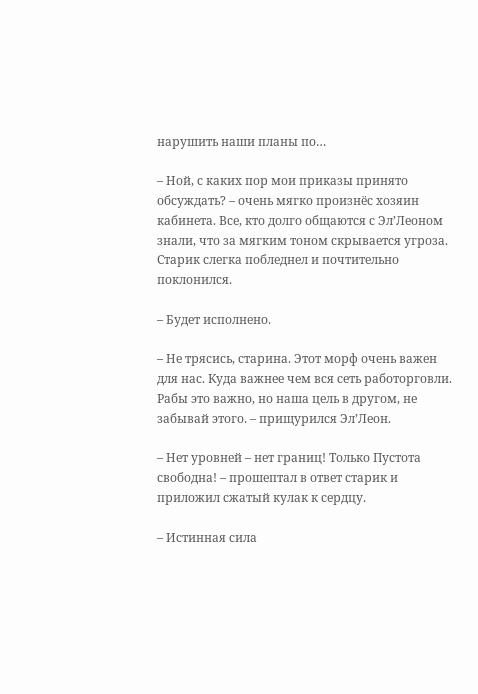нарушить наши планы по…

– Ной, с каких пор мои приказы принято обсуждать? – очень мягко произнёс хозяин кабинета. Все, кто долго общаются с Эл’Леоном знали, что за мягким тоном скрывается угроза. Старик слегка побледнел и почтительно поклонился.

– Будет исполнено.

– Не трясись, старина. Этот морф очень важен для нас. Куда важнее чем вся сеть работорговли. Рабы это важно, но наша цель в другом, не забывай этого. – прищурился Эл’Леон.

– Нет уровней – нет границ! Только Пустота свободна! – прошептал в ответ старик и приложил сжатый кулак к сердцу.

– Истинная сила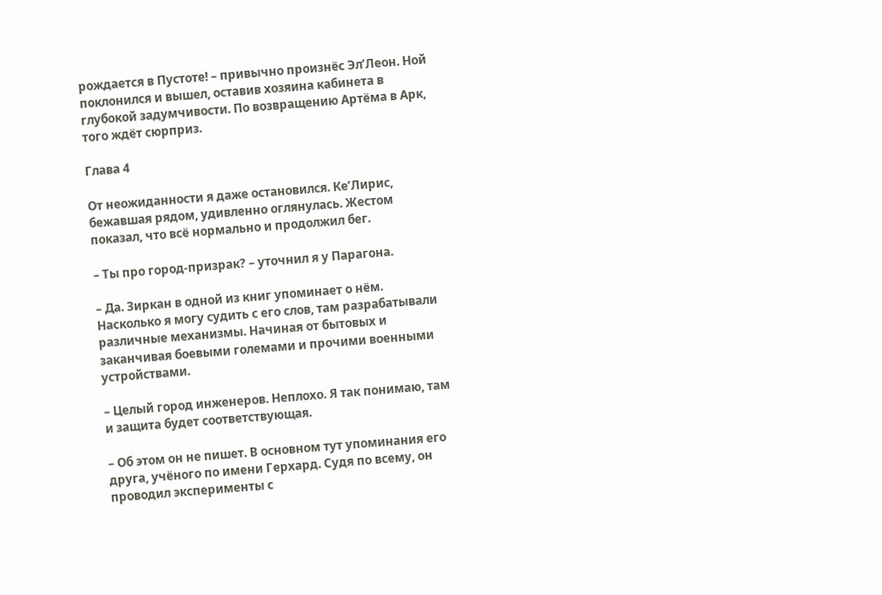рождается в Пустоте! – привычно произнёс Эл’Леон. Ной поклонился и вышел, оставив хозяина кабинета в глубокой задумчивости. По возвращению Артёма в Арк, того ждёт сюрприз.

Глава 4

От неожиданности я даже остановился. Ке’Лирис, бежавшая рядом, удивленно оглянулась. Жестом показал, что всё нормально и продолжил бег.

– Ты про город-призрак? – уточнил я у Парагона.

– Да. Зиркан в одной из книг упоминает о нём. Насколько я могу судить с его слов, там разрабатывали различные механизмы. Начиная от бытовых и заканчивая боевыми големами и прочими военными устройствами.

– Целый город инженеров. Неплохо. Я так понимаю, там и защита будет соответствующая.

– Об этом он не пишет. В основном тут упоминания его друга, учёного по имени Герхард. Судя по всему, он проводил эксперименты с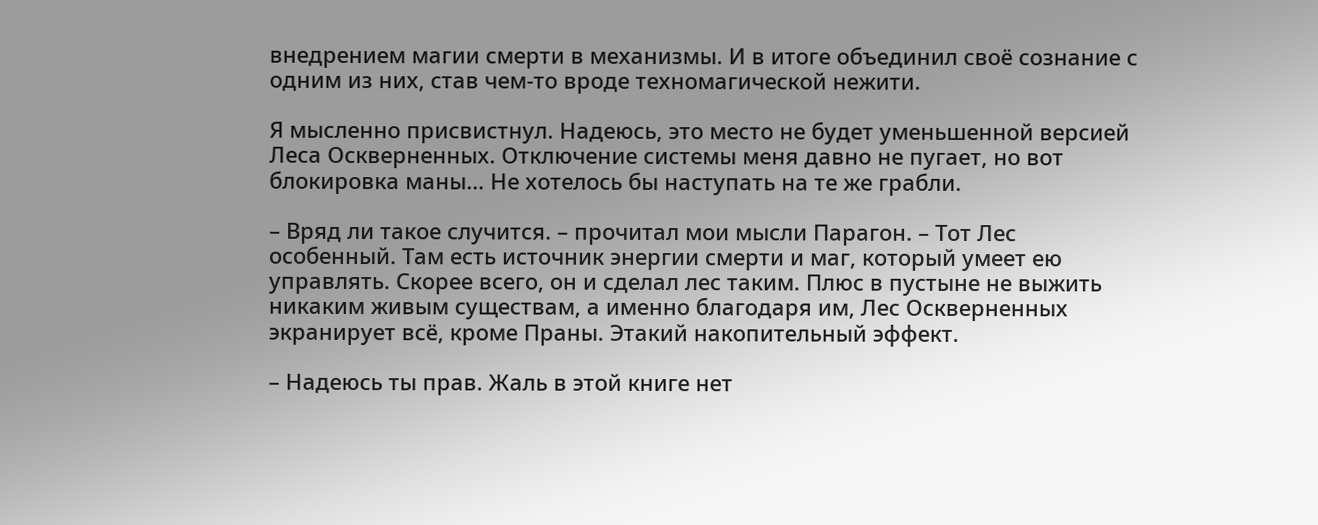внедрением магии смерти в механизмы. И в итоге объединил своё сознание с одним из них, став чем-то вроде техномагической нежити.

Я мысленно присвистнул. Надеюсь, это место не будет уменьшенной версией Леса Оскверненных. Отключение системы меня давно не пугает, но вот блокировка маны… Не хотелось бы наступать на те же грабли.

– Вряд ли такое случится. – прочитал мои мысли Парагон. – Тот Лес особенный. Там есть источник энергии смерти и маг, который умеет ею управлять. Скорее всего, он и сделал лес таким. Плюс в пустыне не выжить никаким живым существам, а именно благодаря им, Лес Оскверненных экранирует всё, кроме Праны. Этакий накопительный эффект.

– Надеюсь ты прав. Жаль в этой книге нет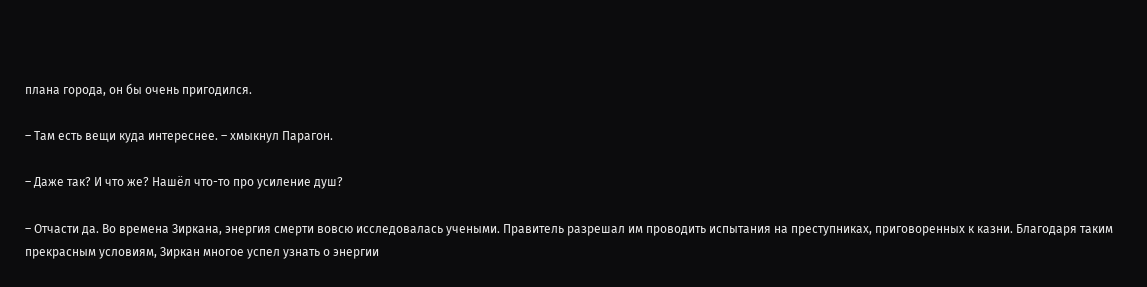плана города, он бы очень пригодился.

– Там есть вещи куда интереснее. – хмыкнул Парагон.

– Даже так? И что же? Нашёл что-то про усиление душ?

– Отчасти да. Во времена Зиркана, энергия смерти вовсю исследовалась учеными. Правитель разрешал им проводить испытания на преступниках, приговоренных к казни. Благодаря таким прекрасным условиям, Зиркан многое успел узнать о энергии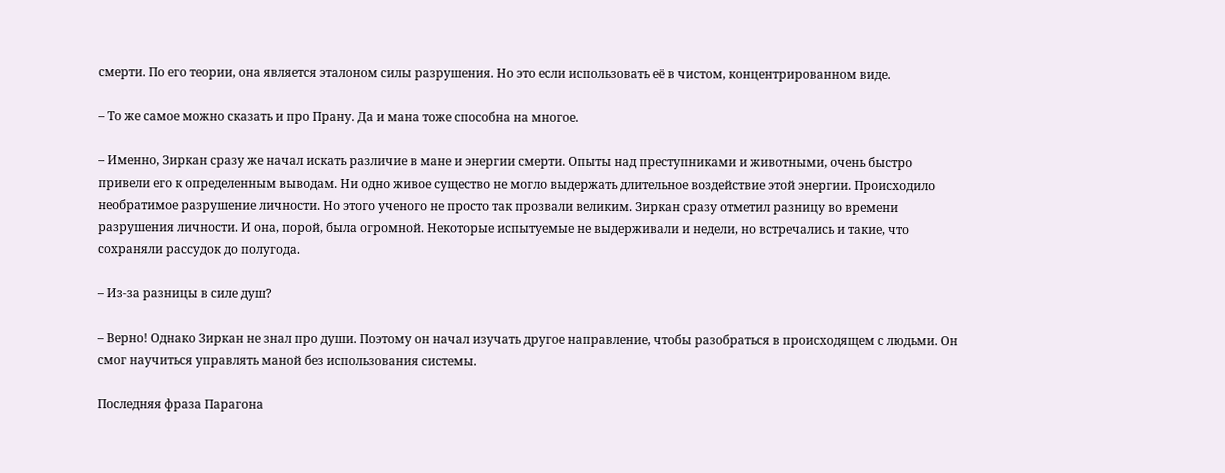смерти. По его теории, она является эталоном силы разрушения. Но это если использовать её в чистом, концентрированном виде.

– То же самое можно сказать и про Прану. Да и мана тоже способна на многое.

– Именно, Зиркан сразу же начал искать различие в мане и энергии смерти. Опыты над преступниками и животными, очень быстро привели его к определенным выводам. Ни одно живое существо не могло выдержать длительное воздействие этой энергии. Происходило необратимое разрушение личности. Но этого ученого не просто так прозвали великим. Зиркан сразу отметил разницу во времени разрушения личности. И она, порой, была огромной. Некоторые испытуемые не выдерживали и недели, но встречались и такие, что сохраняли рассудок до полугода.

– Из-за разницы в силе душ?

– Верно! Однако Зиркан не знал про души. Поэтому он начал изучать другое направление, чтобы разобраться в происходящем с людьми. Он смог научиться управлять маной без использования системы.

Последняя фраза Парагона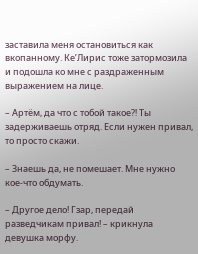заставила меня остановиться как вкопанному. Ке’Лирис тоже затормозила и подошла ко мне с раздраженным выражением на лице.

– Артём, да что с тобой такое⁈ Ты задерживаешь отряд. Если нужен привал, то просто скажи.

– Знаешь да, не помешает. Мне нужно кое-что обдумать.

– Другое дело! Гзар, передай разведчикам привал! – крикнула девушка морфу.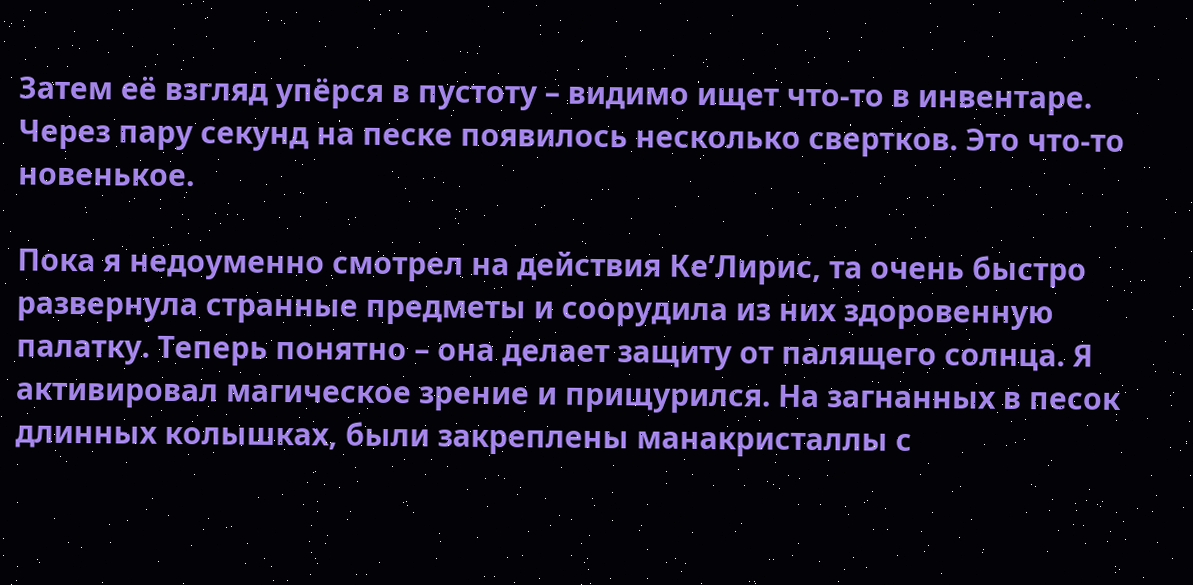Затем её взгляд упёрся в пустоту – видимо ищет что-то в инвентаре. Через пару секунд на песке появилось несколько свертков. Это что-то новенькое.

Пока я недоуменно смотрел на действия Ке’Лирис, та очень быстро развернула странные предметы и соорудила из них здоровенную палатку. Теперь понятно – она делает защиту от палящего солнца. Я активировал магическое зрение и прищурился. На загнанных в песок длинных колышках, были закреплены манакристаллы с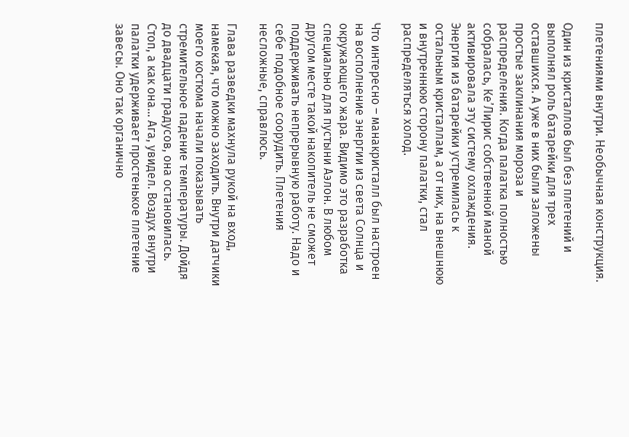плетениями внутри. Необычная конструкция.

Один из кристаллов был без плетений и выполнял роль батарейки для трех оставшихся. А уже в них были заложены простые заклинания мороза и распределения. Когда палатка полностью собралась, Ке’Лирис собственной маной активировала эту систему охлаждения. Энергия из батарейки устремилась к остальным кристаллам, а от них, на внешнюю и внутреннюю сторону палатки, стал распределяться холод.

Что интересно – манакристалл был настроен на восполнение энергии из света Солнца и окружающего жара. Видимо это разработка специально для пустыни Аэлон. В любом другом месте такой накопитель не сможет поддерживать непрерывную работу. Надо и себе подобное соорудить. Плетения несложные, справлюсь.

Глава разведки махнула рукой на вход, намекая, что можно заходить. Внутри датчики моего костюма начали показывать стремительное падение температуры. Дойдя до двадцати градусов, она остановилась. Стоп, а как она… Ага, увидел. Воздух внутри палатки удерживает простенькое плетение завесы. Оно так органично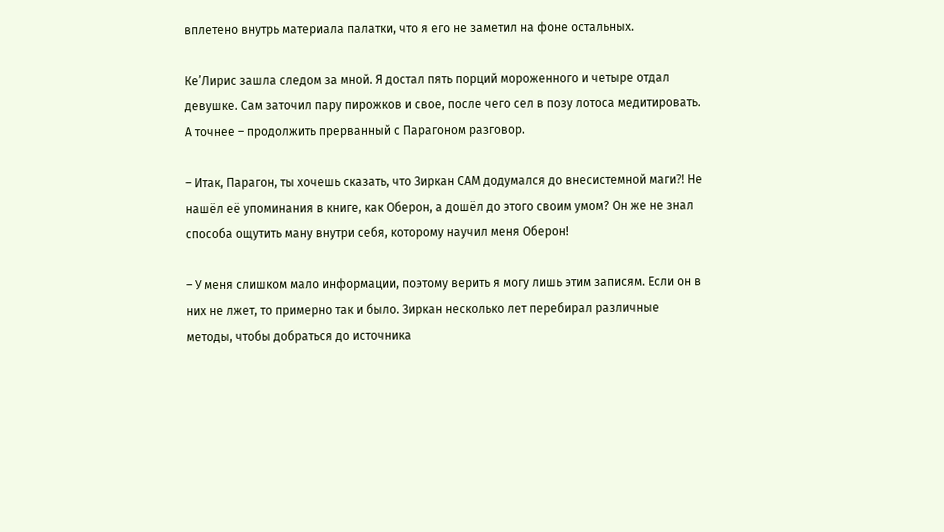вплетено внутрь материала палатки, что я его не заметил на фоне остальных.

Ке’Лирис зашла следом за мной. Я достал пять порций мороженного и четыре отдал девушке. Сам заточил пару пирожков и свое, после чего сел в позу лотоса медитировать. А точнее – продолжить прерванный с Парагоном разговор.

– Итак, Парагон, ты хочешь сказать, что Зиркан САМ додумался до внесистемной маги⁈ Не нашёл её упоминания в книге, как Оберон, а дошёл до этого своим умом? Он же не знал способа ощутить ману внутри себя, которому научил меня Оберон!

– У меня слишком мало информации, поэтому верить я могу лишь этим записям. Если он в них не лжет, то примерно так и было. Зиркан несколько лет перебирал различные методы, чтобы добраться до источника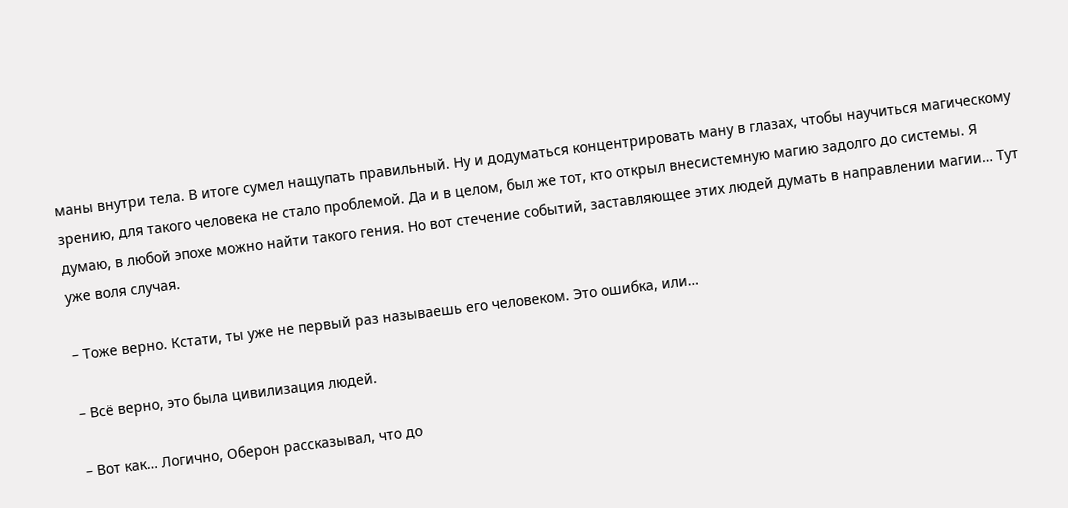маны внутри тела. В итоге сумел нащупать правильный. Ну и додуматься концентрировать ману в глазах, чтобы научиться магическому зрению, для такого человека не стало проблемой. Да и в целом, был же тот, кто открыл внесистемную магию задолго до системы. Я думаю, в любой эпохе можно найти такого гения. Но вот стечение событий, заставляющее этих людей думать в направлении магии… Тут уже воля случая.

– Тоже верно. Кстати, ты уже не первый раз называешь его человеком. Это ошибка, или…

– Всё верно, это была цивилизация людей.

– Вот как… Логично, Оберон рассказывал, что до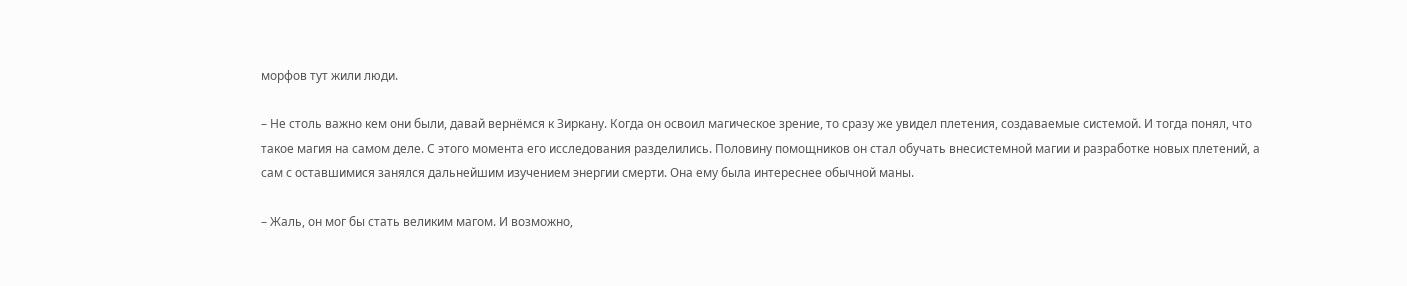морфов тут жили люди.

– Не столь важно кем они были, давай вернёмся к Зиркану. Когда он освоил магическое зрение, то сразу же увидел плетения, создаваемые системой. И тогда понял, что такое магия на самом деле. С этого момента его исследования разделились. Половину помощников он стал обучать внесистемной магии и разработке новых плетений, а сам с оставшимися занялся дальнейшим изучением энергии смерти. Она ему была интереснее обычной маны.

– Жаль, он мог бы стать великим магом. И возможно,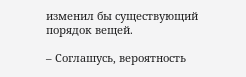изменил бы существующий порядок вещей.

– Соглашусь, вероятность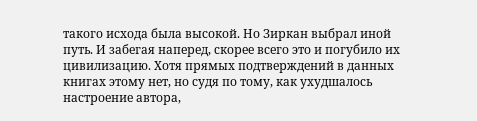такого исхода была высокой. Но Зиркан выбрал иной путь. И забегая наперед, скорее всего это и погубило их цивилизацию. Хотя прямых подтверждений в данных книгах этому нет, но судя по тому, как ухудшалось настроение автора,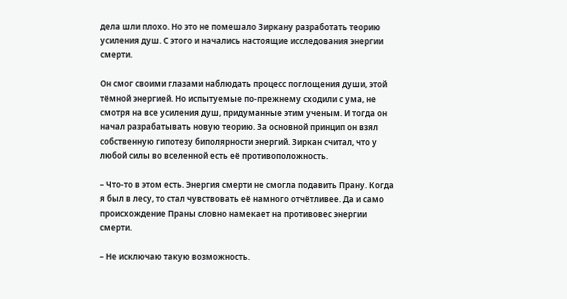дела шли плохо. Но это не помешало Зиркану разработать теорию усиления душ. С этого и начались настоящие исследования энергии смерти.

Он смог своими глазами наблюдать процесс поглощения души, этой тёмной энергией. Но испытуемые по-прежнему сходили с ума, не смотря на все усиления душ, придуманные этим ученым. И тогда он начал разрабатывать новую теорию. За основной принцип он взял собственную гипотезу биполярности энергий. Зиркан считал, что у любой силы во вселенной есть её противоположность.

– Что-то в этом есть. Энергия смерти не смогла подавить Прану. Когда я был в лесу, то стал чувствовать её намного отчётливее. Да и само происхождение Праны словно намекает на противовес энергии смерти.

– Не исключаю такую возможность.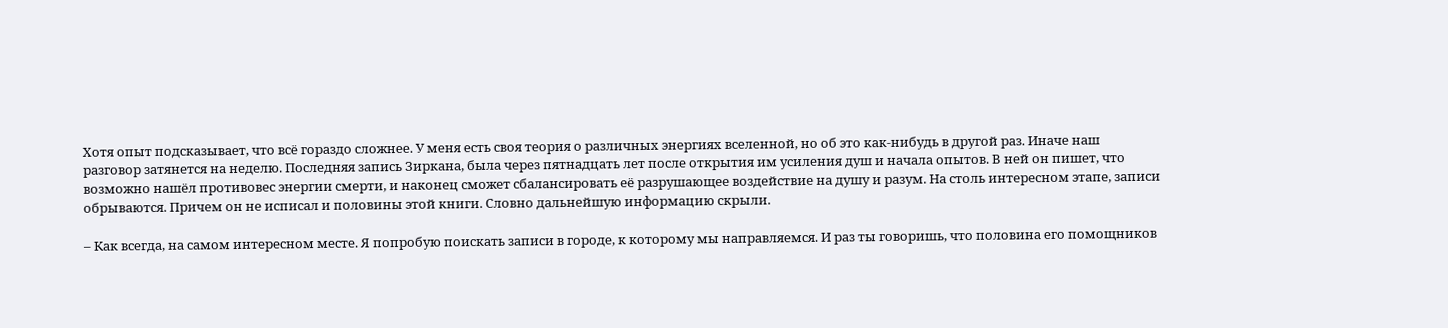Хотя опыт подсказывает, что всё гораздо сложнее. У меня есть своя теория о различных энергиях вселенной, но об это как-нибудь в другой раз. Иначе наш разговор затянется на неделю. Последняя запись Зиркана, была через пятнадцать лет после открытия им усиления душ и начала опытов. В ней он пишет, что возможно нашёл противовес энергии смерти, и наконец сможет сбалансировать её разрушающее воздействие на душу и разум. На столь интересном этапе, записи обрываются. Причем он не исписал и половины этой книги. Словно дальнейшую информацию скрыли.

– Как всегда, на самом интересном месте. Я попробую поискать записи в городе, к которому мы направляемся. И раз ты говоришь, что половина его помощников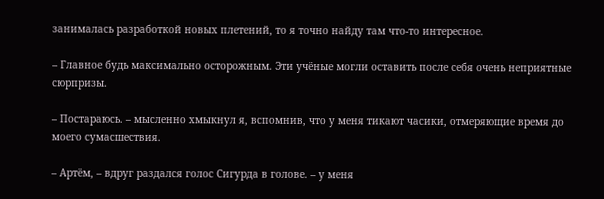занималась разработкой новых плетений, то я точно найду там что-то интересное.

– Главное будь максимально осторожным. Эти учёные могли оставить после себя очень неприятные сюрпризы.

– Постараюсь. – мысленно хмыкнул я, вспомнив, что у меня тикают часики, отмеряющие время до моего сумасшествия.

– Артём, – вдруг раздался голос Сигурда в голове. – у меня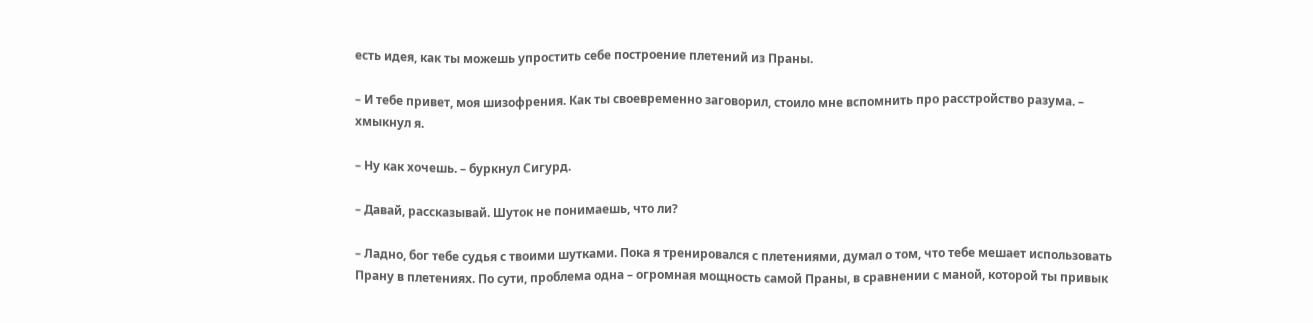есть идея, как ты можешь упростить себе построение плетений из Праны.

– И тебе привет, моя шизофрения. Как ты своевременно заговорил, стоило мне вспомнить про расстройство разума. – хмыкнул я.

– Ну как хочешь. – буркнул Сигурд.

– Давай, рассказывай. Шуток не понимаешь, что ли?

– Ладно, бог тебе судья с твоими шутками. Пока я тренировался с плетениями, думал о том, что тебе мешает использовать Прану в плетениях. По сути, проблема одна – огромная мощность самой Праны, в сравнении с маной, которой ты привык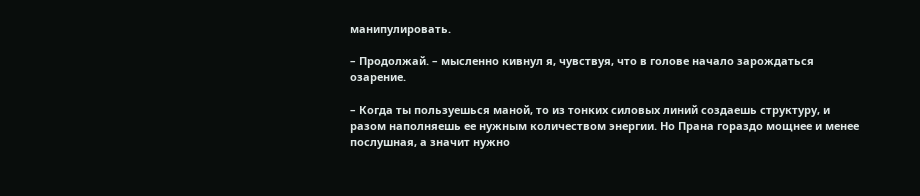манипулировать.

– Продолжай. – мысленно кивнул я, чувствуя, что в голове начало зарождаться озарение.

– Когда ты пользуешься маной, то из тонких силовых линий создаешь структуру, и разом наполняешь ее нужным количеством энергии. Но Прана гораздо мощнее и менее послушная, а значит нужно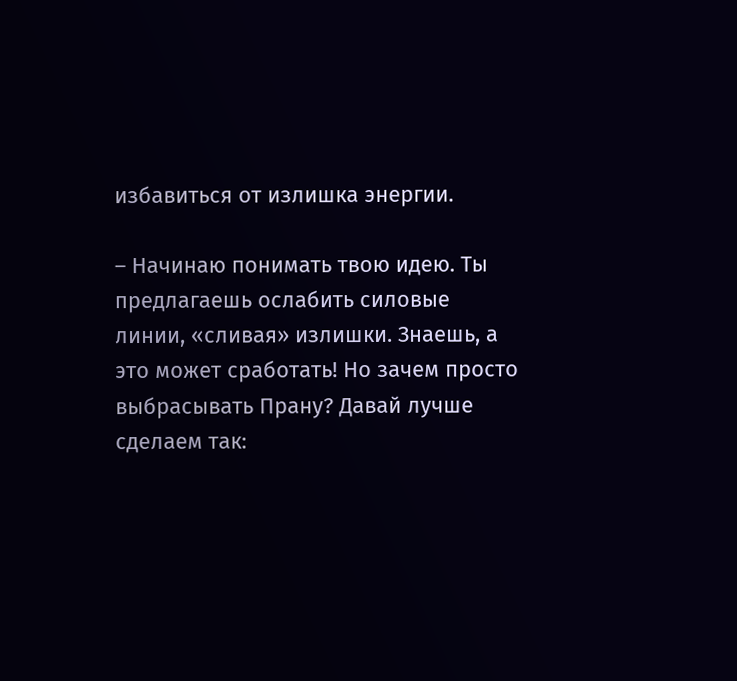избавиться от излишка энергии.

– Начинаю понимать твою идею. Ты предлагаешь ослабить силовые линии, «сливая» излишки. Знаешь, а это может сработать! Но зачем просто выбрасывать Прану? Давай лучше сделаем так: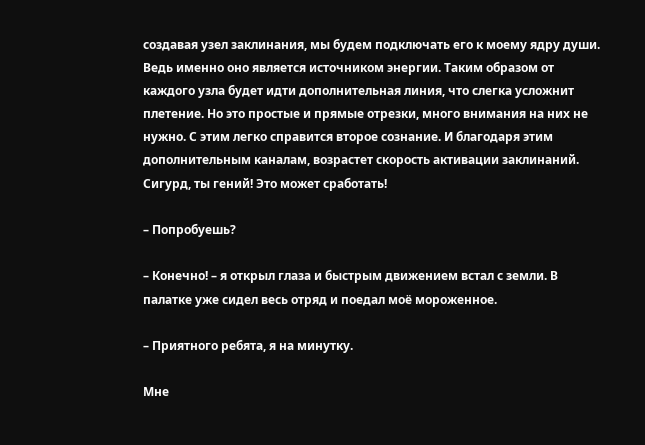создавая узел заклинания, мы будем подключать его к моему ядру души. Ведь именно оно является источником энергии. Таким образом от каждого узла будет идти дополнительная линия, что слегка усложнит плетение. Но это простые и прямые отрезки, много внимания на них не нужно. С этим легко справится второе сознание. И благодаря этим дополнительным каналам, возрастет скорость активации заклинаний. Сигурд, ты гений! Это может сработать!

– Попробуешь?

– Конечно! – я открыл глаза и быстрым движением встал с земли. В палатке уже сидел весь отряд и поедал моё мороженное.

– Приятного ребята, я на минутку.

Мне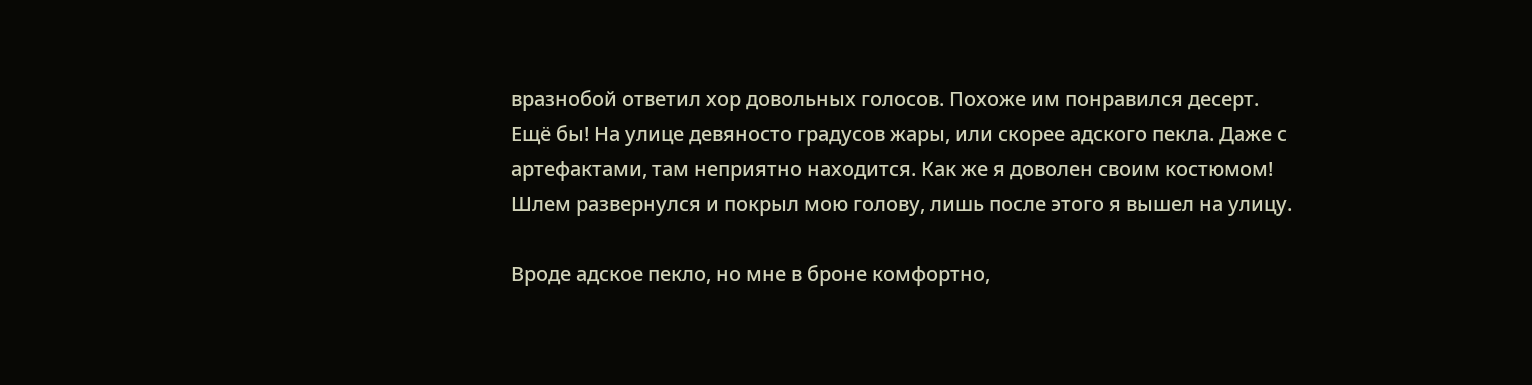вразнобой ответил хор довольных голосов. Похоже им понравился десерт. Ещё бы! На улице девяносто градусов жары, или скорее адского пекла. Даже с артефактами, там неприятно находится. Как же я доволен своим костюмом! Шлем развернулся и покрыл мою голову, лишь после этого я вышел на улицу.

Вроде адское пекло, но мне в броне комфортно,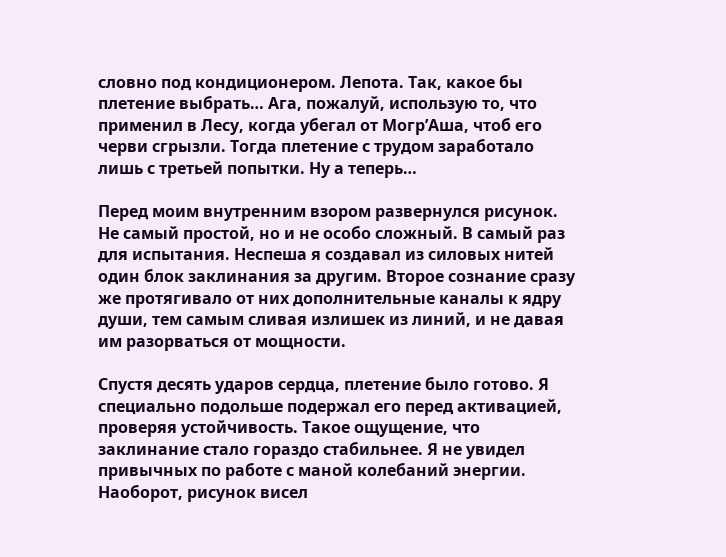словно под кондиционером. Лепота. Так, какое бы плетение выбрать… Ага, пожалуй, использую то, что применил в Лесу, когда убегал от Могр’Аша, чтоб его черви сгрызли. Тогда плетение с трудом заработало лишь с третьей попытки. Ну а теперь…

Перед моим внутренним взором развернулся рисунок. Не самый простой, но и не особо сложный. В самый раз для испытания. Неспеша я создавал из силовых нитей один блок заклинания за другим. Второе сознание сразу же протягивало от них дополнительные каналы к ядру души, тем самым сливая излишек из линий, и не давая им разорваться от мощности.

Спустя десять ударов сердца, плетение было готово. Я специально подольше подержал его перед активацией, проверяя устойчивость. Такое ощущение, что заклинание стало гораздо стабильнее. Я не увидел привычных по работе с маной колебаний энергии. Наоборот, рисунок висел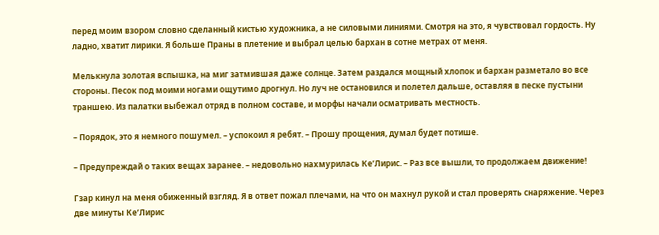перед моим взором словно сделанный кистью художника, а не силовыми линиями. Смотря на это, я чувствовал гордость. Ну ладно, хватит лирики. Я больше Праны в плетение и выбрал целью бархан в сотне метрах от меня.

Мелькнула золотая вспышка, на миг затмившая даже солнце. Затем раздался мощный хлопок и бархан разметало во все стороны. Песок под моими ногами ощутимо дрогнул. Но луч не остановился и полетел дальше, оставляя в песке пустыни траншею. Из палатки выбежал отряд в полном составе, и морфы начали осматривать местность.

– Порядок, это я немного пошумел. – успокоил я ребят. – Прошу прощения, думал будет потише.

– Предупреждай о таких вещах заранее. – недовольно нахмурилась Ке’Лирис. – Раз все вышли, то продолжаем движение!

Гзар кинул на меня обиженный взгляд. Я в ответ пожал плечами, на что он махнул рукой и стал проверять снаряжение. Через две минуты Ке’Лирис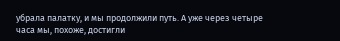убрала палатку, и мы продолжили путь. А уже через четыре часа мы, похоже, достигли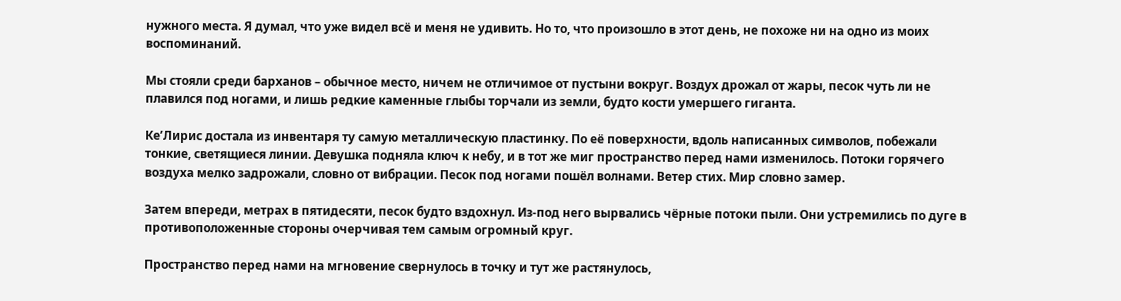нужного места. Я думал, что уже видел всё и меня не удивить. Но то, что произошло в этот день, не похоже ни на одно из моих воспоминаний.

Мы стояли среди барханов – обычное место, ничем не отличимое от пустыни вокруг. Воздух дрожал от жары, песок чуть ли не плавился под ногами, и лишь редкие каменные глыбы торчали из земли, будто кости умершего гиганта.

Ке’Лирис достала из инвентаря ту самую металлическую пластинку. По её поверхности, вдоль написанных символов, побежали тонкие, светящиеся линии. Девушка подняла ключ к небу, и в тот же миг пространство перед нами изменилось. Потоки горячего воздуха мелко задрожали, словно от вибрации. Песок под ногами пошёл волнами. Ветер стих. Мир словно замер.

Затем впереди, метрах в пятидесяти, песок будто вздохнул. Из-под него вырвались чёрные потоки пыли. Они устремились по дуге в противоположенные стороны очерчивая тем самым огромный круг.

Пространство перед нами на мгновение свернулось в точку и тут же растянулось,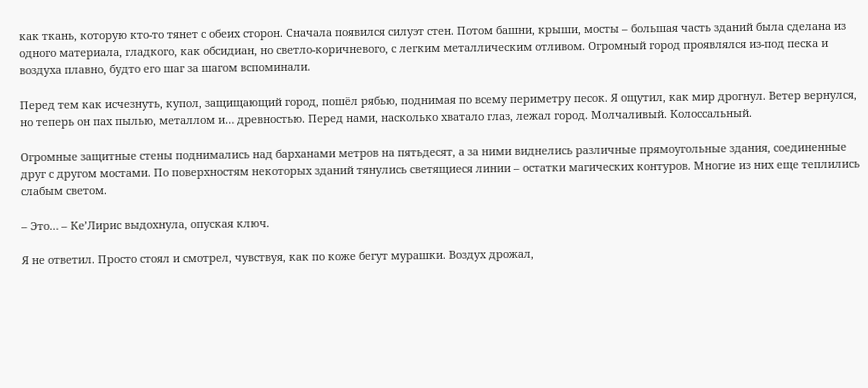как ткань, которую кто-то тянет с обеих сторон. Сначала появился силуэт стен. Потом башни, крыши, мосты – большая часть зданий была сделана из одного материала, гладкого, как обсидиан, но светло-коричневого, с легким металлическим отливом. Огромный город проявлялся из-под песка и воздуха плавно, будто его шаг за шагом вспоминали.

Перед тем как исчезнуть, купол, защищающий город, пошёл рябью, поднимая по всему периметру песок. Я ощутил, как мир дрогнул. Ветер вернулся, но теперь он пах пылью, металлом и… древностью. Перед нами, насколько хватало глаз, лежал город. Молчаливый. Колоссальный.

Огромные защитные стены поднимались над барханами метров на пятьдесят, а за ними виднелись различные прямоугольные здания, соединенные друг с другом мостами. По поверхностям некоторых зданий тянулись светящиеся линии – остатки магических контуров. Многие из них еще теплились слабым светом.

– Это… – Ке’Лирис выдохнула, опуская ключ.

Я не ответил. Просто стоял и смотрел, чувствуя, как по коже бегут мурашки. Воздух дрожал,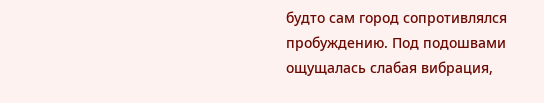будто сам город сопротивлялся пробуждению. Под подошвами ощущалась слабая вибрация,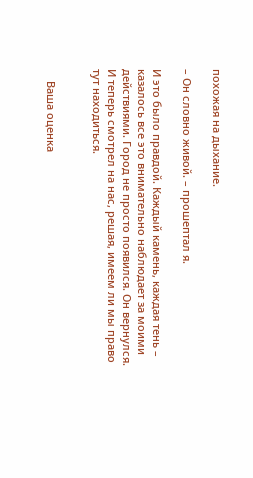похожая на дыхание.

– Он словно живой. – прошептал я.

И это было правдой. Каждый камень, каждая тень – казалось все это внимательно наблюдает за моими действиями. Город не просто появился. Он вернулся. И теперь смотрел на нас, решая, имеем ли мы право тут находиться.


    Ваша оценка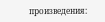произведения: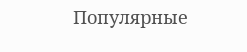Популярные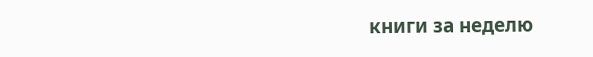книги за неделю